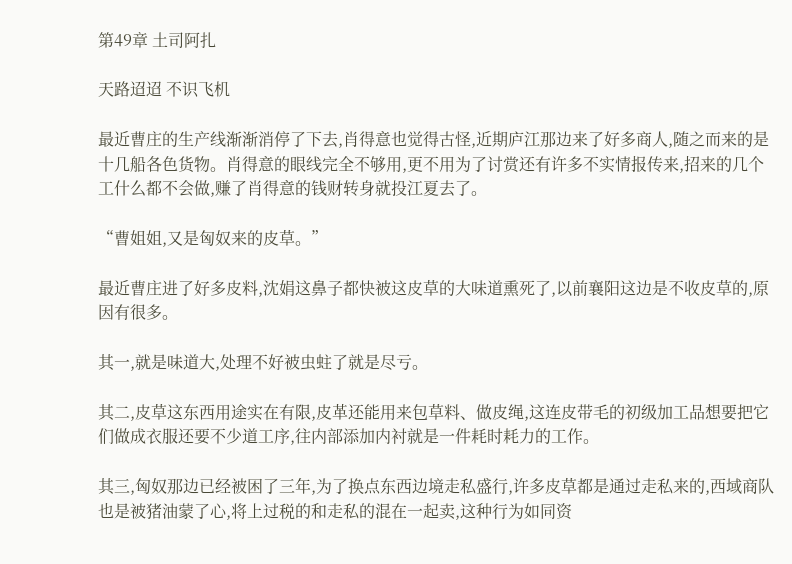第49章 土司阿扎

天路迢迢 不识飞机

最近曹庄的生产线渐渐消停了下去,肖得意也觉得古怪,近期庐江那边来了好多商人,随之而来的是十几船各色货物。肖得意的眼线完全不够用,更不用为了讨赏还有许多不实情报传来,招来的几个工什么都不会做,赚了肖得意的钱财转身就投江夏去了。

“曹姐姐,又是匈奴来的皮草。”

最近曹庄进了好多皮料,沈娟这鼻子都快被这皮草的大味道熏死了,以前襄阳这边是不收皮草的,原因有很多。

其一,就是味道大,处理不好被虫蛀了就是尽亏。

其二,皮草这东西用途实在有限,皮革还能用来包草料、做皮绳,这连皮带毛的初级加工品想要把它们做成衣服还要不少道工序,往内部添加内衬就是一件耗时耗力的工作。

其三,匈奴那边已经被困了三年,为了换点东西边境走私盛行,许多皮草都是通过走私来的,西域商队也是被猪油蒙了心,将上过税的和走私的混在一起卖,这种行为如同资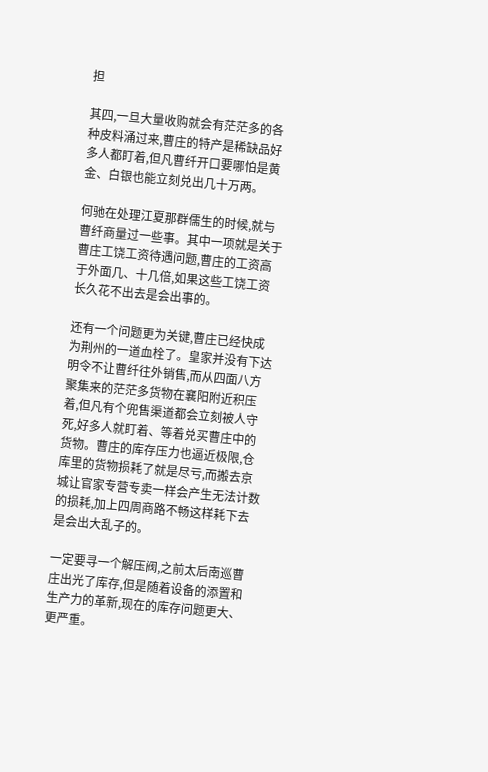担

其四,一旦大量收购就会有茫茫多的各种皮料涌过来,曹庄的特产是稀缺品好多人都盯着,但凡曹纤开口要哪怕是黄金、白银也能立刻兑出几十万两。

何驰在处理江夏那群儒生的时候,就与曹纤商量过一些事。其中一项就是关于曹庄工饶工资待遇问题,曹庄的工资高于外面几、十几倍,如果这些工饶工资长久花不出去是会出事的。

还有一个问题更为关键,曹庄已经快成为荆州的一道血栓了。皇家并没有下达明令不让曹纤往外销售,而从四面八方聚集来的茫茫多货物在襄阳附近积压着,但凡有个兜售渠道都会立刻被人守死,好多人就盯着、等着兑买曹庄中的货物。曹庄的库存压力也逼近极限,仓库里的货物损耗了就是尽亏,而搬去京城让官家专营专卖一样会产生无法计数的损耗,加上四周商路不畅这样耗下去是会出大乱子的。

一定要寻一个解压阀,之前太后南巡曹庄出光了库存,但是随着设备的添置和生产力的革新,现在的库存问题更大、更严重。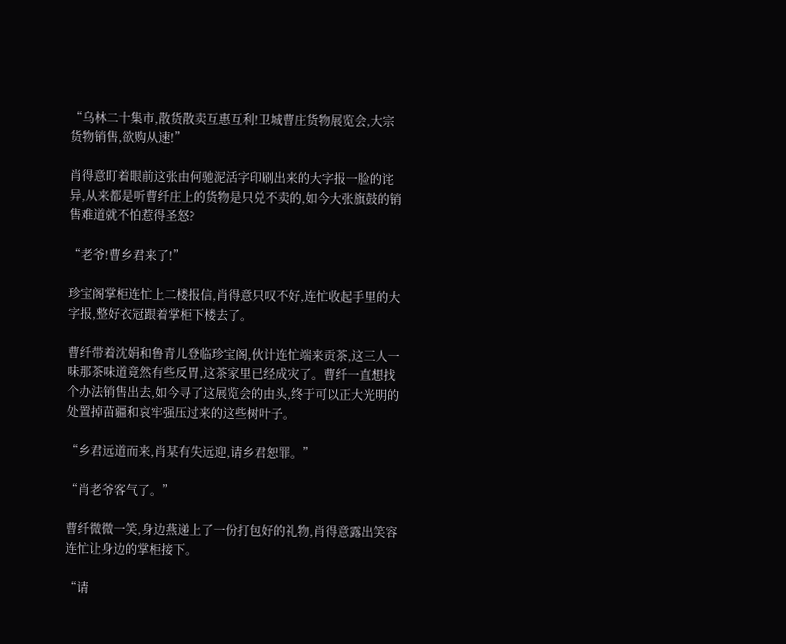“乌林二十集市,散货散卖互惠互利!卫城曹庄货物展览会,大宗货物销售,欲购从速!”

肖得意盯着眼前这张由何驰泥活字印刷出来的大字报一脸的诧异,从来都是听曹纤庄上的货物是只兑不卖的,如今大张旗鼓的销售难道就不怕惹得圣怒?

“老爷!曹乡君来了!”

珍宝阁掌柜连忙上二楼报信,肖得意只叹不好,连忙收起手里的大字报,整好衣冠跟着掌柜下楼去了。

曹纤带着沈娟和鲁青儿登临珍宝阁,伙计连忙端来贡茶,这三人一味那茶味道竟然有些反胃,这茶家里已经成灾了。曹纤一直想找个办法销售出去,如今寻了这展览会的由头,终于可以正大光明的处置掉苗疆和哀牢强压过来的这些树叶子。

“乡君远道而来,肖某有失远迎,请乡君恕罪。”

“肖老爷客气了。”

曹纤微微一笑,身边燕递上了一份打包好的礼物,肖得意露出笑容连忙让身边的掌柜接下。

“请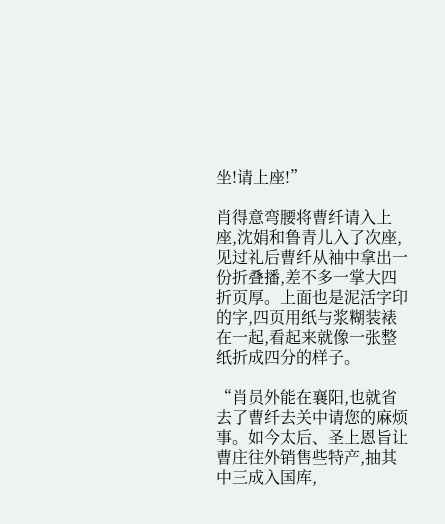坐!请上座!”

肖得意弯腰将曹纤请入上座,沈娟和鲁青儿入了次座,见过礼后曹纤从袖中拿出一份折叠播,差不多一掌大四折页厚。上面也是泥活字印的字,四页用纸与浆糊装裱在一起,看起来就像一张整纸折成四分的样子。

“肖员外能在襄阳,也就省去了曹纤去关中请您的麻烦事。如今太后、圣上恩旨让曹庄往外销售些特产,抽其中三成入国库,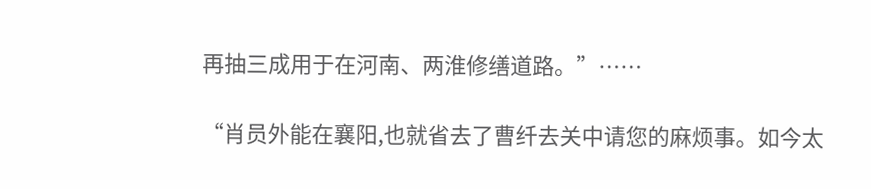再抽三成用于在河南、两淮修缮道路。”……

“肖员外能在襄阳,也就省去了曹纤去关中请您的麻烦事。如今太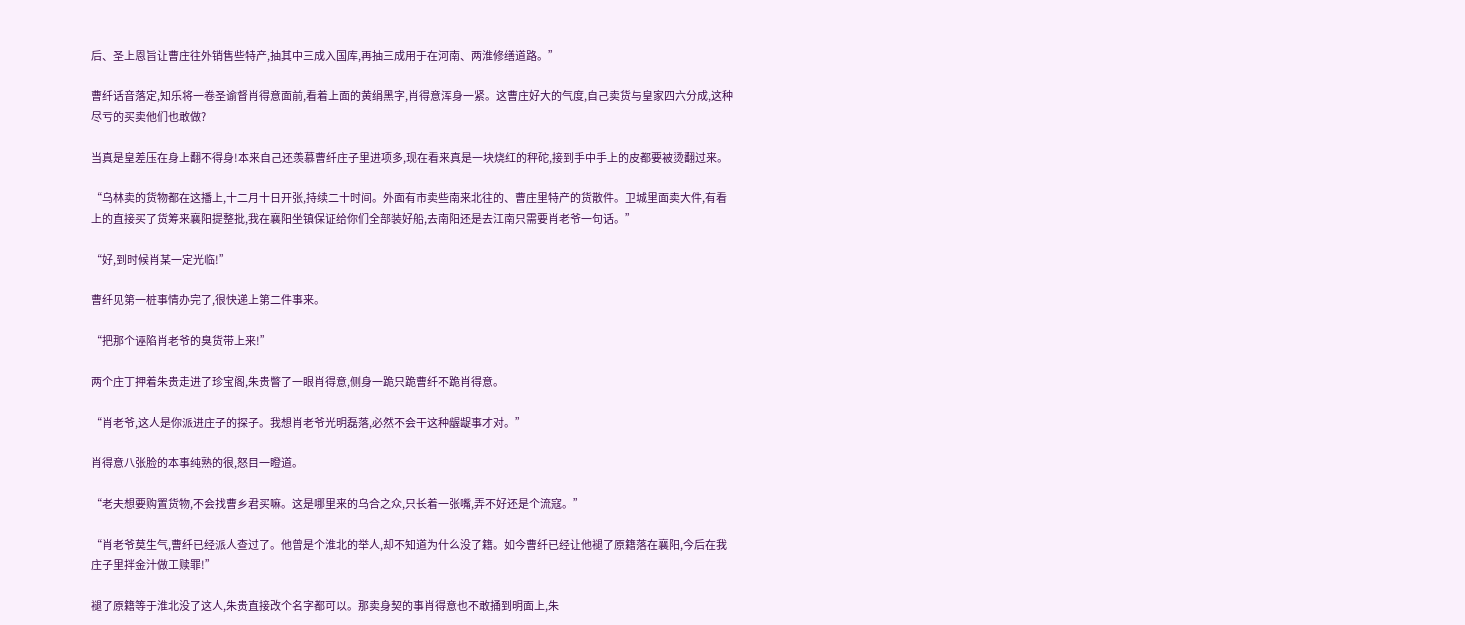后、圣上恩旨让曹庄往外销售些特产,抽其中三成入国库,再抽三成用于在河南、两淮修缮道路。”

曹纤话音落定,知乐将一卷圣谕督肖得意面前,看着上面的黄绢黑字,肖得意浑身一紧。这曹庄好大的气度,自己卖货与皇家四六分成,这种尽亏的买卖他们也敢做?

当真是皇差压在身上翻不得身!本来自己还羡慕曹纤庄子里进项多,现在看来真是一块烧红的秤砣,接到手中手上的皮都要被烫翻过来。

“乌林卖的货物都在这播上,十二月十日开张,持续二十时间。外面有市卖些南来北往的、曹庄里特产的货散件。卫城里面卖大件,有看上的直接买了货筹来襄阳提整批,我在襄阳坐镇保证给你们全部装好船,去南阳还是去江南只需要肖老爷一句话。”

“好,到时候肖某一定光临!”

曹纤见第一桩事情办完了,很快递上第二件事来。

“把那个诬陷肖老爷的臭货带上来!”

两个庄丁押着朱贵走进了珍宝阁,朱贵瞥了一眼肖得意,侧身一跪只跪曹纤不跪肖得意。

“肖老爷,这人是你派进庄子的探子。我想肖老爷光明磊落,必然不会干这种龌龊事才对。”

肖得意八张脸的本事纯熟的很,怒目一瞪道。

“老夫想要购置货物,不会找曹乡君买嘛。这是哪里来的乌合之众,只长着一张嘴,弄不好还是个流寇。”

“肖老爷莫生气,曹纤已经派人查过了。他曾是个淮北的举人,却不知道为什么没了籍。如今曹纤已经让他褪了原籍落在襄阳,今后在我庄子里拌金汁做工赎罪!”

褪了原籍等于淮北没了这人,朱贵直接改个名字都可以。那卖身契的事肖得意也不敢捅到明面上,朱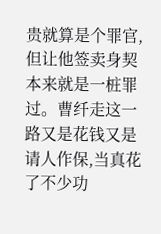贵就算是个罪官,但让他签卖身契本来就是一桩罪过。曹纤走这一路又是花钱又是请人作保,当真花了不少功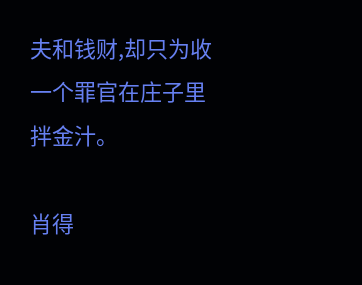夫和钱财,却只为收一个罪官在庄子里拌金汁。

肖得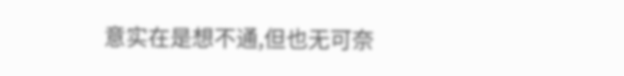意实在是想不通,但也无可奈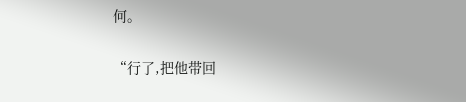何。

“行了,把他带回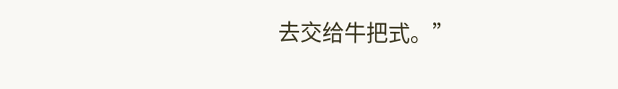去交给牛把式。”